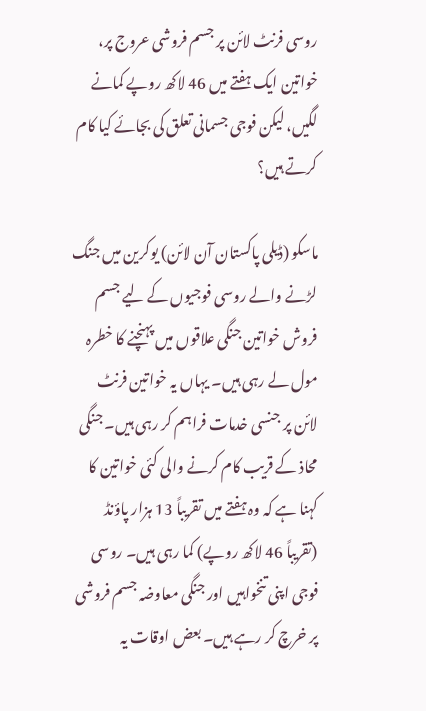روسی فرنٹ لائن پر جسم فروشی عروج پر، خواتین ایک ہفتے میں 46 لاکھ روپے کمانے لگیں، لیکن فوجی جسمانی تعلق کی بجائے کیا کام کرتے ہیں؟

ماسکو (ڈیلی پاکستان آن لائن) یوکرین میں جنگ لڑنے والے روسی فوجیوں کے لیے جسم فروش خواتین جنگی علاقوں میں پہنچنے کا خطرہ مول لے رہی ہیں۔ یہاں یہ خواتین فرنٹ لائن پر جنسی خدمات فراہم کر رہی ہیں۔ جنگی محاذ کے قریب کام کرنے والی کئی خواتین کا کہنا ہے کہ وہ ہفتے میں تقریباً 13 ہزار پاؤنڈ (تقریباً 46 لاکھ روپے) کما رہی ہیں۔ روسی فوجی اپنی تنخواہیں اور جنگی معاوضہ جسم فروشی پر خرچ کر رہے ہیں۔ بعض اوقات یہ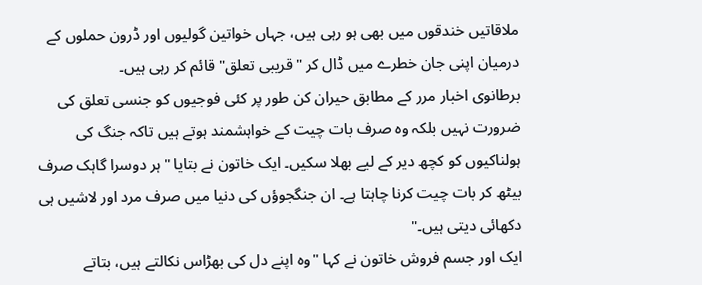ملاقاتیں خندقوں میں بھی ہو رہی ہیں، جہاں خواتین گولیوں اور ڈرون حملوں کے درمیان اپنی جان خطرے میں ڈال کر "قریبی تعلق" قائم کر رہی ہیں۔
برطانوی اخبار مرر کے مطابق حیران کن طور پر کئی فوجیوں کو جنسی تعلق کی ضرورت نہیں بلکہ وہ صرف بات چیت کے خواہشمند ہوتے ہیں تاکہ جنگ کی ہولناکیوں کو کچھ دیر کے لیے بھلا سکیں۔ ایک خاتون نے بتایا "ہر دوسرا گاہک صرف بیٹھ کر بات چیت کرنا چاہتا ہے۔ ان جنگجوؤں کی دنیا میں صرف مرد اور لاشیں ہی دکھائی دیتی ہیں۔"
ایک اور جسم فروش خاتون نے کہا "وہ اپنے دل کی بھڑاس نکالتے ہیں، بتاتے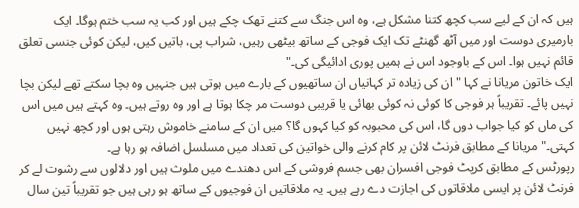ہیں کہ ان کے لیے سب کچھ کتنا مشکل ہے، وہ اس جنگ سے کتنے تھک چکے ہیں اور کب یہ سب ختم ہوگا۔ ایک بارمیری دوست اور میں آٹھ گھنٹے تک ایک فوجی کے ساتھ بیٹھی رہیں، شراب پی، باتیں کیں، لیکن کوئی جنسی تعلق قائم نہیں ہوا۔ اس کے باوجود اس نے ہمیں پوری ادائیگی کی۔"
ایک خاتون مریانا نے کہا "ان کی زیادہ تر کہانیاں ان ساتھیوں کے بارے میں ہوتی ہیں جنہیں وہ بچا سکتے تھے لیکن بچا نہیں پائے۔ تقریباً ہر فوجی کا کوئی نہ کوئی بھائی یا قریبی دوست مر چکا ہوتا ہے اور وہ روتے ہیں۔ وہ کہتے ہیں میں اس کی ماں کو کیا جواب دوں گا، اس کی محبوبہ کو کیا کہوں گا؟ میں ان کے سامنے خاموش رہتی ہوں اور کچھ نہیں کہتی۔" مریانا کے مطابق فرنٹ لائن پر کام کرنے والی خواتین کی تعداد میں مسلسل اضافہ ہو رہا ہے۔
رپورٹس کے مطابق کرپٹ فوجی افسران بھی جسم فروشی کے اس دھندے میں ملوث ہیں اور دلالوں سے رشوت لے کر فرنٹ لائن پر ایسی ملاقاتوں کی اجازت دے رہے ہیں۔ یہ ملاقاتیں ان فوجیوں کے ساتھ ہو رہی ہیں جو تقریباً تین سال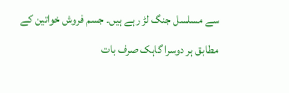سے مسلسل جنگ لڑ رہے ہیں۔ جسم فروش خواتین کے مطابق ہر دوسرا گاہک صرف بات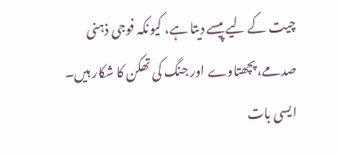چیت کے لیے پیسے دیتا ہے، کیونکہ فوجی ذہنی صدمے، پچھتاوے اور جنگ کی تھکن کا شکار ہیں۔ ایسی بات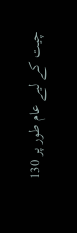چیت کے لیے عام طور پر 130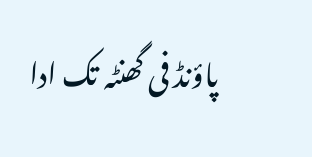پاؤنڈ فی گھنٹہ تک ادا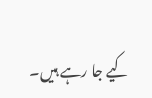کیے جا رہے ہیں۔